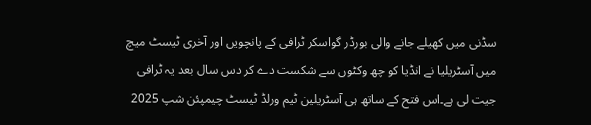سڈنی میں کھیلے جانے والی بورڈر گواسکر ٹرافی کے پانچویں اور آخری ٹیسٹ میچ میں آسٹریلیا نے انڈیا کو چھ وکٹوں سے شکست دے کر دس سال بعد یہ ٹرافی جیت لی ہے۔اس فتح کے ساتھ ہی آسٹریلین ٹیم ورلڈ ٹیسٹ چیمپئن شپ 2025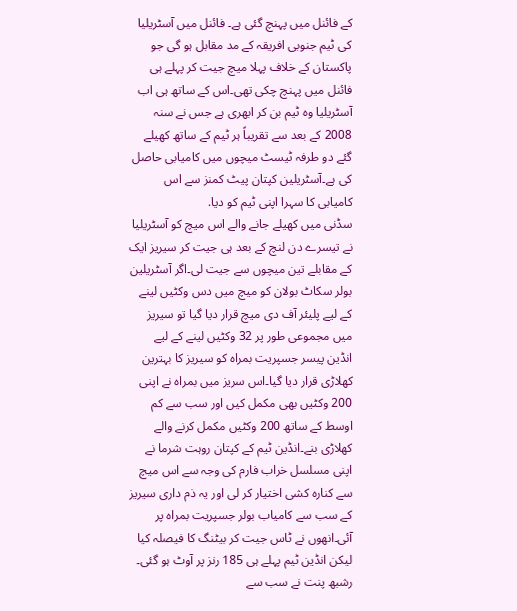کے فائنل میں پہنچ گئی ہے۔ فائنل میں آسٹریلیا کی ٹیم جنوبی افریقہ کے مد مقابل ہو گی جو پاکستان کے خلاف پہلا میچ جیت کر پہلے ہی فائنل میں پہنچ چکی تھی۔اس کے ساتھ ہی اب آسٹریلیا وہ ٹیم بن کر ابھری ہے جس نے سنہ 2008 کے بعد سے تقریباً ہر ٹیم کے ساتھ کھیلے گئے دو طرفہ ٹیسٹ میچوں میں کامیابی حاصل کی ہے۔آسٹریلین کپتان پیٹ کمنز سے اس کامیابی کا سہرا اپنی ٹیم کو دیا.
سڈنی میں کھیلے جانے والے اس میچ کو آسٹریلیا نے تیسرے دن لنچ کے بعد ہی جیت کر سیریز ایک کے مقابلے تین میچوں سے جیت لی۔اگر آسٹریلین بولر سکاٹ بولان کو میچ میں دس وکٹیں لینے کے لیے پلیئر آف دی میچ قرار دیا گیا تو سیریز میں مجموعی طور پر 32 وکٹیں لینے کے لیے انڈین پیسر جسپریت بمراہ کو سیریز کا بہترین کھلاڑی قرار دیا گیا۔اس سریز میں بمراہ نے اپنی 200 وکٹیں بھی مکمل کیں اور سب سے کم اوسط کے ساتھ 200 وکٹیں مکمل کرنے والے کھلاڑی بنے۔انڈین ٹیم کے کپتان روہت شرما نے اپنی مسلسل خراب فارم کی وجہ سے اس میچ سے کنارہ کشی اختیار کر لی اور یہ ذم داری سیریز کے سب سے کامیاب بولر جسپریت بمراہ پر آئی۔انھوں نے ٹاس جیت کر بیٹنگ کا فیصلہ کیا لیکن انڈین ٹیم پہلے ہی 185 رنز پر آوٹ ہو گئی۔ رشبھ پنت نے سب سے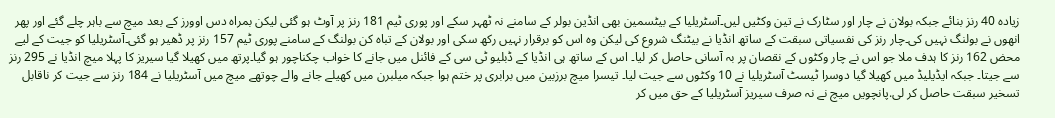زیادہ 40 رنز بنائے جبکہ بولان نے چار اور سٹارک نے تین وکٹیں لیں۔آسٹریلیا کے بیٹسمین بھی انڈین بولر کے سامنے نہ ٹھہر سکے اور پوری ٹیم 181 رنز پر آوٹ ہو گئی لیکن بمراہ دس اوورز کے بعد میچ سے باہر چلے گئے اور پھر انھوں نے بولنگ نہیں کی۔چار رنز کی نفسیاتی سبقت کے ساتھ انڈیا نے بیٹنگ شروع کی لیکن وہ اس کو برقرار نہیں رکھ سکی اور بولان کے تباہ کن بولنگ کے سامنے پوری ٹیم 157 رنز پر ڈھیر ہو گئی۔آسٹریلیا کو جیت کے لیے محض 162 رنز کا ہدف ملا جو اس نے چار وکٹوں کے نقصان پر بہ آسانی حاصل کر لیا۔ اس کے ساتھ ہی انڈیا کے ڈبلیو ٹی سی کے فائنل میں جانے کا خواب چکناچور ہو گيا۔پرتھ میں کھیلا گیا سیریز کا پہلا میچ انڈیا نے 295 رنز سے جیتا۔ جبکہ ایڈیلیڈ میں کھیلا گیا دوسرا ٹیسٹ آسٹریلیا نے 10 وکٹوں سے جیت لیا۔ تیسرا میچ برزبین میں برابری پر ختم ہوا جبکہ میلبرن میں کھیلے جانے والے چوتھے میچ میں آسٹریلیا نے 184 رنز سے جیت کر ناقابل تسخیر سبقت حاصل کر لی.پانچویں میچ نے نہ صرف سیریز آسٹریلیا کے حق میں کر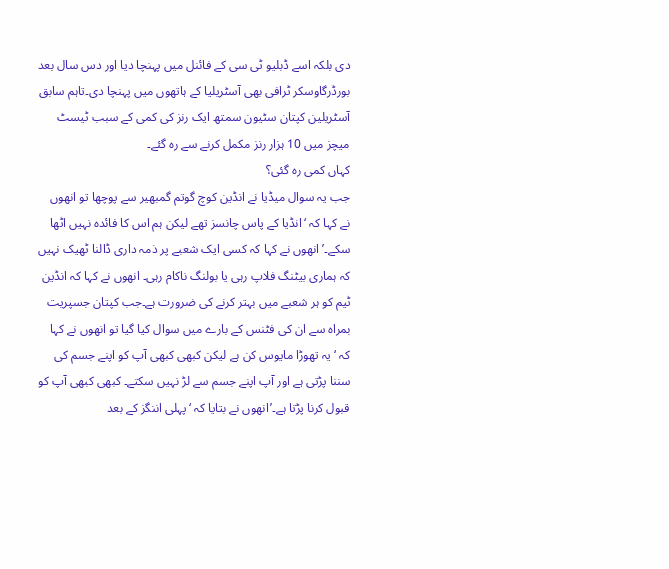دی بلکہ اسے ڈبلیو ٹی سی کے فائنل میں پہنچا دیا اور دس سال بعد بورڈرگاوسکر ٹرافی بھی آسٹریلیا کے ہاتھوں میں پہنچا دی۔تاہم سابق آسٹریلین کپتان سٹیون سمتھ ایک رنز کی کمی کے سبب ٹیسٹ میچز میں 10 ہزار رنز مکمل کرنے سے رہ گئے۔
کہاں کمی رہ گئی؟
جب یہ سوال میڈیا نے انڈین کوچ گوتم گمبھیر سے پوچھا تو انھوں نے کہا کہ ‘انڈیا کے پاس چانسز تھے لیکن ہم اس کا فائدہ نہیں اٹھا سکے۔’ انھوں نے کہا کہ کسی ایک شعبے پر ذمہ داری ڈالنا ٹھیک نہیں کہ ہماری بیٹنگ فلاپ رہی یا بولنگ ناکام رہی۔ انھوں نے کہا کہ انڈین ٹیم کو ہر شعبے میں بہتر کرنے کی ضرورت ہے۔جب کپتان جسپریت بمراہ سے ان کی فٹنس کے بارے میں سوال کیا گیا تو انھوں نے کہا کہ ‘یہ تھوڑا مایوس کن ہے لیکن کبھی کبھی آپ کو اپنے جسم کی سننا پڑتی ہے اور آپ اپنے جسم سے لڑ نہیں سکتے۔ کبھی کبھی آپ کو قبول کرنا پڑتا ہے۔’انھوں نے بتایا کہ ‘پہلی اننگز کے بعد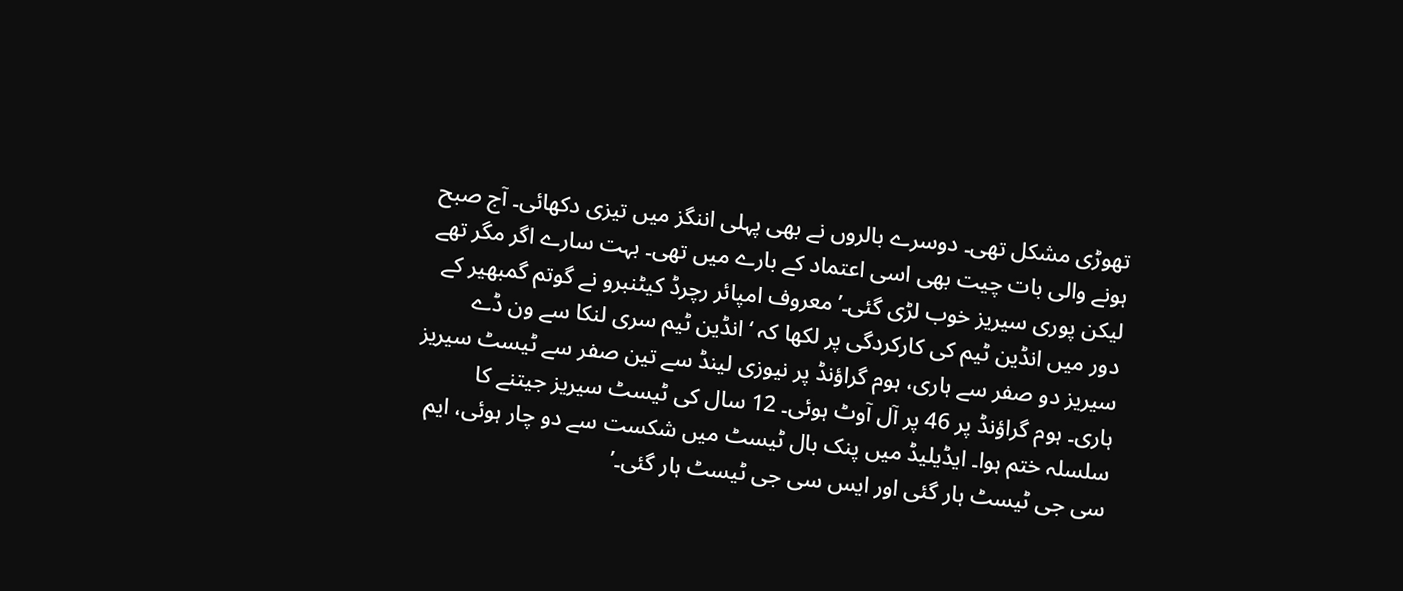تھوڑی مشکل تھی۔ دوسرے بالروں نے بھی پہلی اننگز میں تیزی دکھائی۔ آج صبح ہونے والی بات چیت بھی اسی اعتماد کے بارے میں تھی۔ بہت سارے اگر مگر تھے لیکن پوری سیریز خوب لڑی گئی۔’معروف امپائر رچرڈ کیٹنبرو نے گوتم گمبھیر کے دور میں انڈین ٹیم کی کارکردگی پر لکھا کہ ‘انڈین ٹیم سری لنکا سے ون ڈے سیریز دو صفر سے ہاری، ہوم گراؤنڈ پر نیوزی لینڈ سے تین صفر سے ٹیسٹ سیریز ہاری۔ ہوم گراؤنڈ پر 46 پر آل آوٹ ہوئی۔ 12 سال کی ٹیسٹ سیریز جیتنے کا سلسلہ ختم ہوا۔ ایڈیلیڈ میں پنک بال ٹیسٹ میں شکست سے دو چار ہوئی، ایم سی جی ٹیسٹ ہار گئی اور ایس سی جی ٹیسٹ ہار گئی۔’